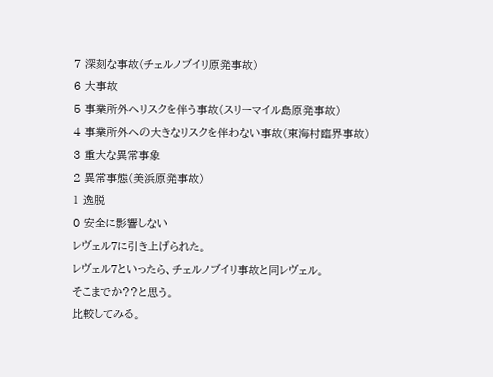7 深刻な事故(チェルノブイリ原発事故)
6 大事故
5 事業所外へリスクを伴う事故(スリーマイル島原発事故)
4 事業所外への大きなリスクを伴わない事故(東海村臨界事故)
3 重大な異常事象
2 異常事態(美浜原発事故)
1 逸脱
0 安全に影響しない
レヴェル7に引き上げられた。
レヴェル7といったら、チェルノブイリ事故と同レヴェル。
そこまでか??と思う。
比較してみる。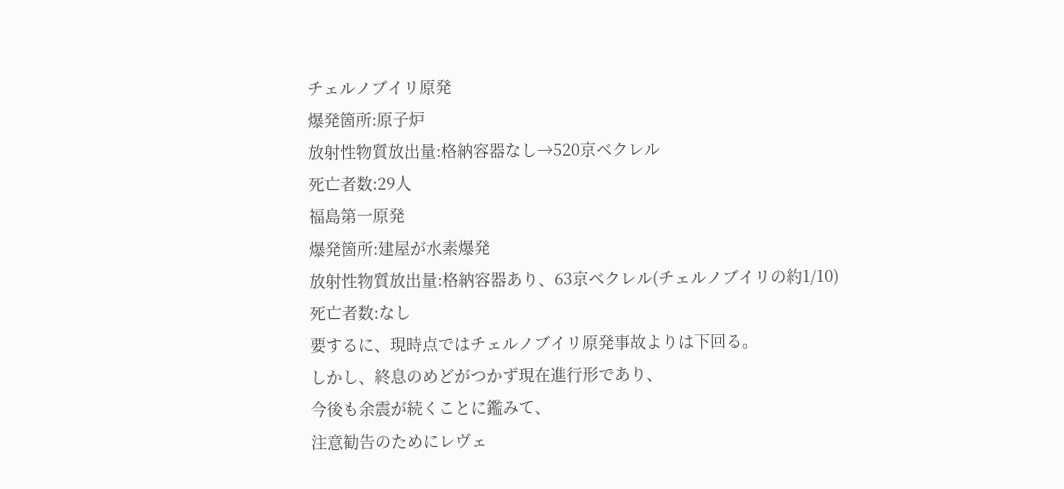チェルノブイリ原発
爆発箇所:原子炉
放射性物質放出量:格納容器なし→520京ベクレル
死亡者数:29人
福島第一原発
爆発箇所:建屋が水素爆発
放射性物質放出量:格納容器あり、63京ベクレル(チェルノブイリの約1/10)
死亡者数:なし
要するに、現時点ではチェルノブイリ原発事故よりは下回る。
しかし、終息のめどがつかず現在進行形であり、
今後も余震が続くことに鑑みて、
注意勧告のためにレヴェ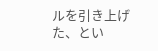ルを引き上げた、とい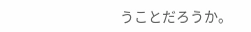うことだろうか。